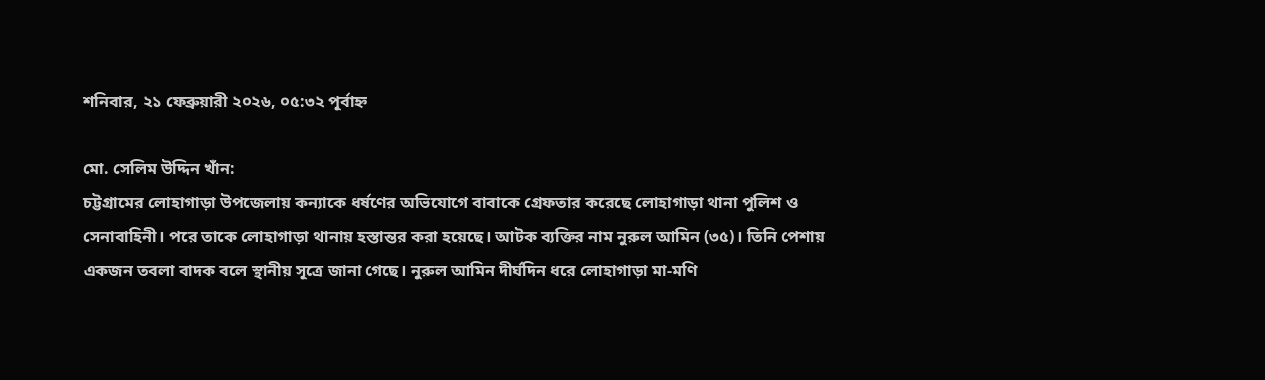শনিবার, ২১ ফেব্রুয়ারী ২০২৬, ০৫:৩২ পূর্বাহ্ন

মো. সেলিম উদ্দিন খাঁন:
চট্টগ্রামের লোহাগাড়া উপজেলায় কন্যাকে ধর্ষণের অভিযোগে বাবাকে গ্রেফতার করেছে লোহাগাড়া থানা পুলিশ ও সেনাবাহিনী। পরে তাকে লোহাগাড়া থানায় হস্তান্তর করা হয়েছে। আটক ব্যক্তির নাম নুরুল আমিন (৩৫)। তিনি পেশায় একজন তবলা বাদক বলে স্থানীয় সূত্রে জানা গেছে। নুরুল আমিন দীর্ঘদিন ধরে লোহাগাড়া মা-মণি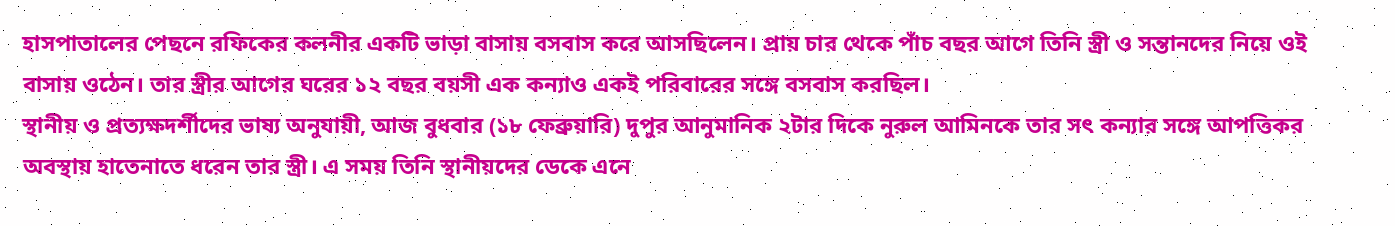হাসপাতালের পেছনে রফিকের কলনীর একটি ভাড়া বাসায় বসবাস করে আসছিলেন। প্রায় চার থেকে পাঁচ বছর আগে তিনি স্ত্রী ও সন্তানদের নিয়ে ওই বাসায় ওঠেন। তার স্ত্রীর আগের ঘরের ১২ বছর বয়সী এক কন্যাও একই পরিবারের সঙ্গে বসবাস করছিল।
স্থানীয় ও প্রত্যক্ষদর্শীদের ভাষ্য অনুযায়ী, আজ বুধবার (১৮ ফেব্রুয়ারি) দুপুর আনুমানিক ২টার দিকে নুরুল আমিনকে তার সৎ কন্যার সঙ্গে আপত্তিকর অবস্থায় হাতেনাতে ধরেন তার স্ত্রী। এ সময় তিনি স্থানীয়দের ডেকে এনে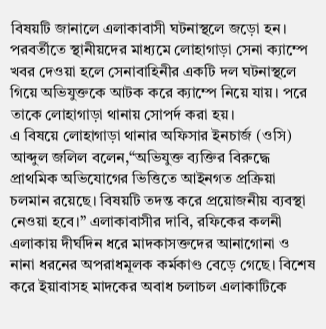বিষয়টি জানালে এলাকাবাসী ঘটনাস্থলে জড়ো হন। পরবর্তীতে স্থানীয়দের মাধ্যমে লোহাগাড়া সেনা ক্যাম্পে খবর দেওয়া হলে সেনাবাহিনীর একটি দল ঘটনাস্থলে গিয়ে অভিযুক্তকে আটক করে ক্যাম্পে নিয়ে যায়। পরে তাকে লোহাগাড়া থানায় সোপর্দ করা হয়।
এ বিষয়ে লোহাগাড়া থানার অফিসার ইনচার্জ (ওসি) আব্দুল জলিল বলেন,“অভিযুক্ত ব্যক্তির বিরুদ্ধে প্রাথমিক অভিযোগের ভিত্তিতে আইনগত প্রক্রিয়া চলমান রয়েছে। বিষয়টি তদন্ত করে প্রয়োজনীয় ব্যবস্থা নেওয়া হবে।” এলাকাবাসীর দাবি, রফিকের কলনী এলাকায় দীর্ঘদিন ধরে মাদকাসক্তদের আনাগোনা ও নানা ধরনের অপরাধমূলক কর্মকাণ্ড বেড়ে গেছে। বিশেষ করে ইয়াবাসহ মাদকের অবাধ চলাচল এলাকাটিকে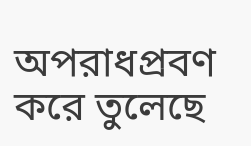অপরাধপ্রবণ করে তুলেছে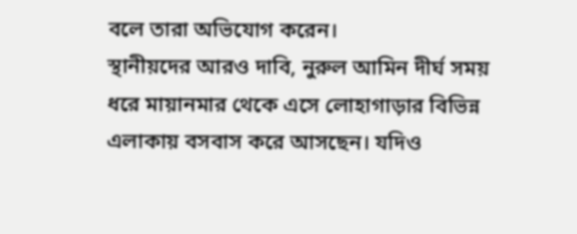বলে তারা অভিযোগ করেন।
স্থানীয়দের আরও দাবি, নুরুল আমিন দীর্ঘ সময় ধরে মায়ানমার থেকে এসে লোহাগাড়ার বিভিন্ন এলাকায় বসবাস করে আসছেন। যদিও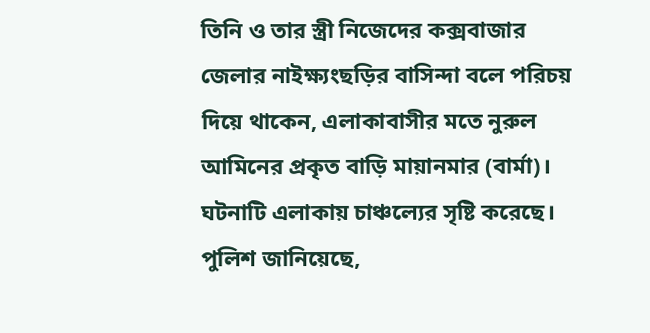তিনি ও তার স্ত্রী নিজেদের কক্সবাজার জেলার নাইক্ষ্যংছড়ির বাসিন্দা বলে পরিচয় দিয়ে থাকেন, এলাকাবাসীর মতে নুরুল আমিনের প্রকৃত বাড়ি মায়ানমার (বার্মা)। ঘটনাটি এলাকায় চাঞ্চল্যের সৃষ্টি করেছে। পুলিশ জানিয়েছে,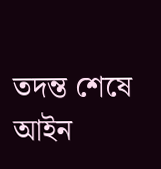তদন্ত শেষে আইন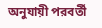অনুযায়ী পরবর্তী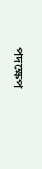পদক্ষেপ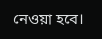নেওয়া হবে।